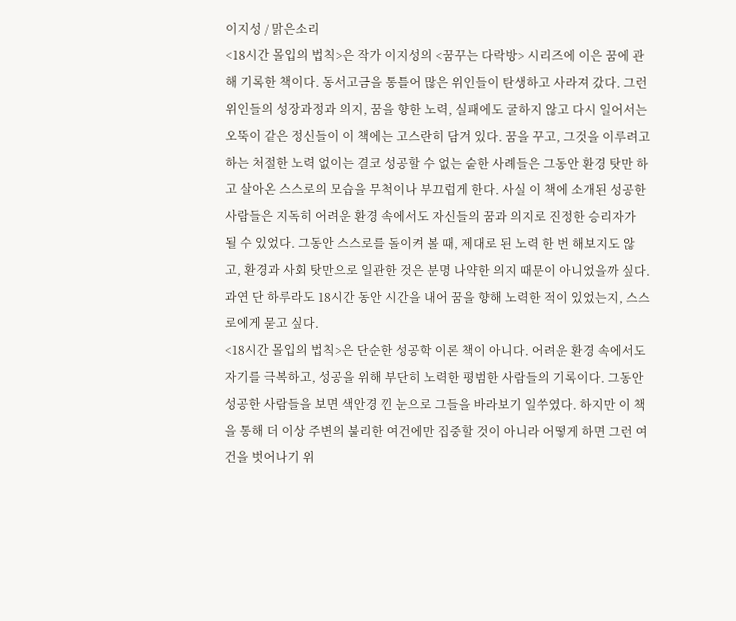이지성 / 맑은소리
<18시간 몰입의 법칙>은 작가 이지성의 <꿈꾸는 다락방> 시리즈에 이은 꿈에 관해 기록한 책이다. 동서고금을 통틀어 많은 위인들이 탄생하고 사라져 갔다. 그런 위인들의 성장과정과 의지, 꿈을 향한 노력, 실패에도 굴하지 않고 다시 일어서는 오뚝이 같은 정신들이 이 책에는 고스란히 담겨 있다. 꿈을 꾸고, 그것을 이루려고 하는 처절한 노력 없이는 결코 성공할 수 없는 숱한 사례들은 그동안 환경 탓만 하고 살아온 스스로의 모습을 무척이나 부끄럽게 한다. 사실 이 책에 소개된 성공한 사람들은 지독히 어려운 환경 속에서도 자신들의 꿈과 의지로 진정한 승리자가 될 수 있었다. 그동안 스스로를 돌이켜 볼 때, 제대로 된 노력 한 번 해보지도 않고, 환경과 사회 탓만으로 일관한 것은 분명 나약한 의지 때문이 아니었을까 싶다. 과연 단 하루라도 18시간 동안 시간을 내어 꿈을 향해 노력한 적이 있었는지, 스스로에게 묻고 싶다.
<18시간 몰입의 법칙>은 단순한 성공학 이론 책이 아니다. 어려운 환경 속에서도 자기를 극복하고, 성공을 위해 부단히 노력한 평범한 사람들의 기록이다. 그동안 성공한 사람들을 보면 색안경 낀 눈으로 그들을 바라보기 일쑤였다. 하지만 이 책을 통해 더 이상 주변의 불리한 여건에만 집중할 것이 아니라 어떻게 하면 그런 여건을 벗어나기 위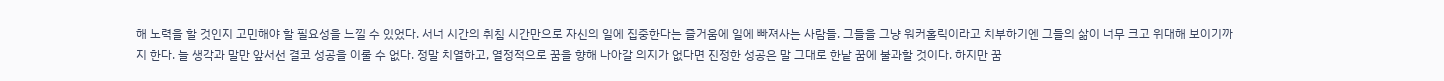해 노력을 할 것인지 고민해야 할 필요성을 느낄 수 있었다. 서너 시간의 취침 시간만으로 자신의 일에 집중한다는 즐거움에 일에 빠져사는 사람들. 그들을 그냥 워커홀릭이라고 치부하기엔 그들의 삶이 너무 크고 위대해 보이기까지 한다. 늘 생각과 말만 앞서선 결코 성공을 이룰 수 없다. 정말 치열하고, 열정적으로 꿈을 향해 나아갈 의지가 없다면 진정한 성공은 말 그대로 한낱 꿈에 불과할 것이다. 하지만 꿈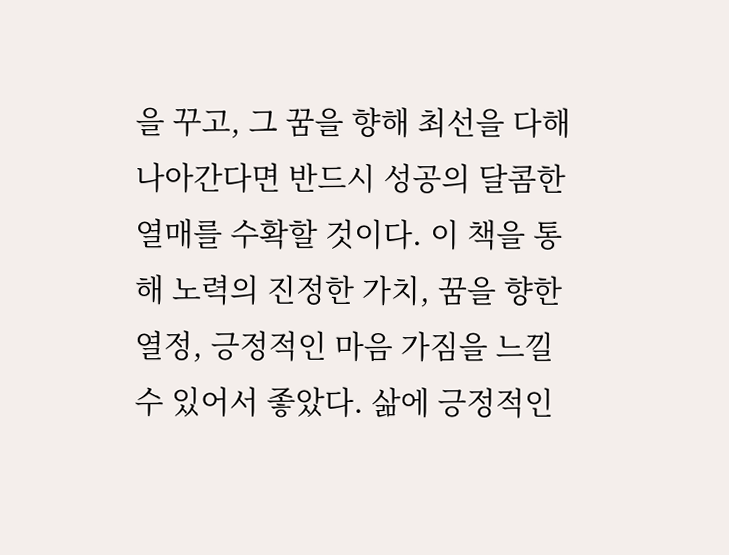을 꾸고, 그 꿈을 향해 최선을 다해 나아간다면 반드시 성공의 달콤한 열매를 수확할 것이다. 이 책을 통해 노력의 진정한 가치, 꿈을 향한 열정, 긍정적인 마음 가짐을 느낄 수 있어서 좋았다. 삶에 긍정적인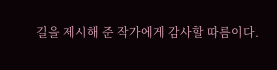길을 제시해 준 작가에게 감사할 따름이다.